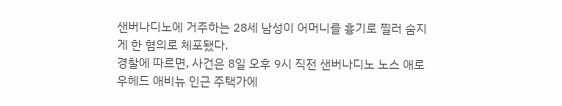샌버나디노에 거주하는 28세 남성이 어머니를 흉기로 찔러 숨지게 한 혐의로 체포됐다.
경찰에 따르면, 사건은 8일 오후 9시 직전 샌버나디노 노스 애로우헤드 애비뉴 인근 주택가에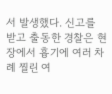서 발생했다. 신고를 받고 출동한 경찰은 현장에서 흉기에 여러 차례 찔린 여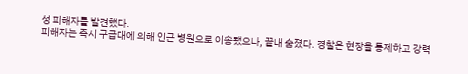성 피해자를 발견했다.
피해자는 즉시 구급대에 의해 인근 병원으로 이송됐으나, 끝내 숨졌다. 경찰은 현장을 통제하고 강력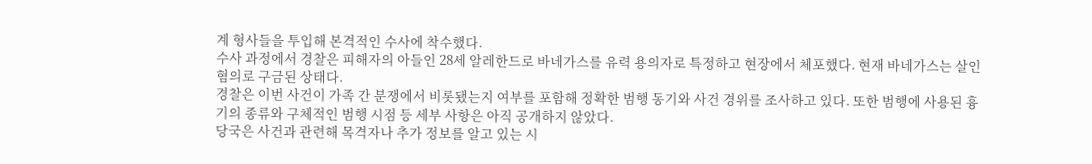계 형사들을 투입해 본격적인 수사에 착수했다.
수사 과정에서 경찰은 피해자의 아들인 28세 알레한드로 바네가스를 유력 용의자로 특정하고 현장에서 체포했다. 현재 바네가스는 살인 혐의로 구금된 상태다.
경찰은 이번 사건이 가족 간 분쟁에서 비롯됐는지 여부를 포함해 정확한 범행 동기와 사건 경위를 조사하고 있다. 또한 범행에 사용된 흉기의 종류와 구체적인 범행 시점 등 세부 사항은 아직 공개하지 않았다.
당국은 사건과 관련해 목격자나 추가 정보를 알고 있는 시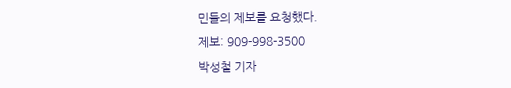민들의 제보를 요청했다.
제보: 909-998-3500
박성철 기자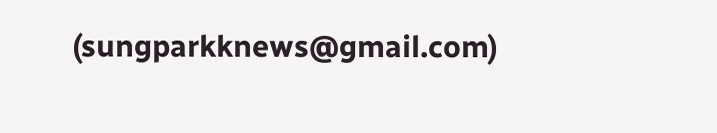(sungparkknews@gmail.com)